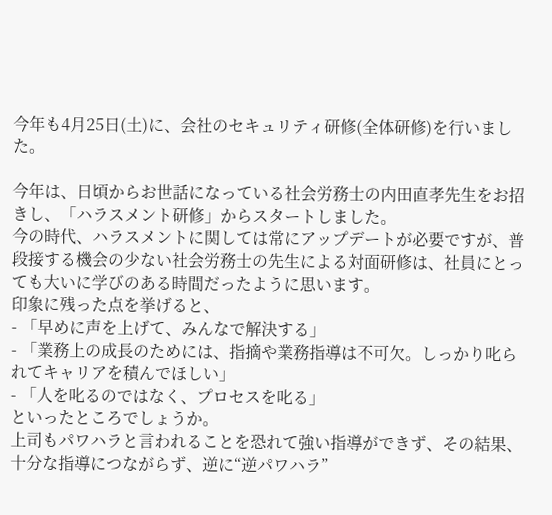今年も4月25日(土)に、会社のセキュリティ研修(全体研修)を行いました。

今年は、日頃からお世話になっている社会労務士の内田直孝先生をお招きし、「ハラスメント研修」からスタートしました。
今の時代、ハラスメントに関しては常にアップデートが必要ですが、普段接する機会の少ない社会労務士の先生による対面研修は、社員にとっても大いに学びのある時間だったように思います。
印象に残った点を挙げると、
- 「早めに声を上げて、みんなで解決する」
- 「業務上の成長のためには、指摘や業務指導は不可欠。しっかり叱られてキャリアを積んでほしい」
- 「人を叱るのではなく、プロセスを叱る」
といったところでしょうか。
上司もパワハラと言われることを恐れて強い指導ができず、その結果、十分な指導につながらず、逆に“逆パワハラ”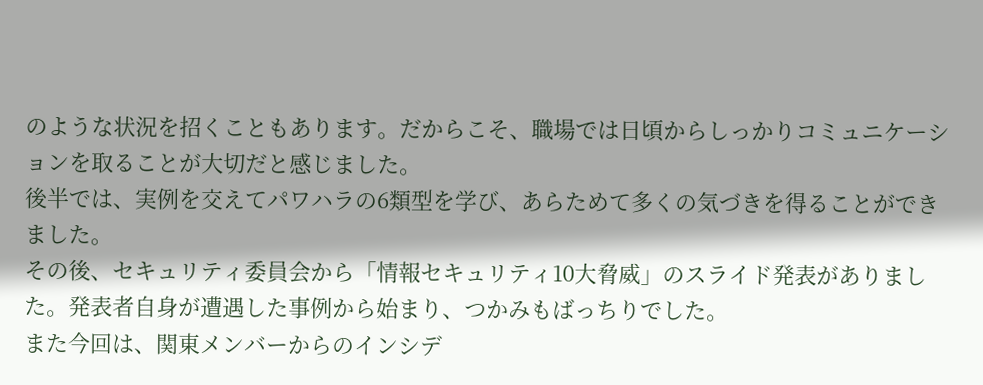のような状況を招くこともあります。だからこそ、職場では日頃からしっかりコミュニケーションを取ることが大切だと感じました。
後半では、実例を交えてパワハラの6類型を学び、あらためて多くの気づきを得ることができました。
その後、セキュリティ委員会から「情報セキュリティ10大脅威」のスライド発表がありました。発表者自身が遭遇した事例から始まり、つかみもばっちりでした。
また今回は、関東メンバーからのインシデ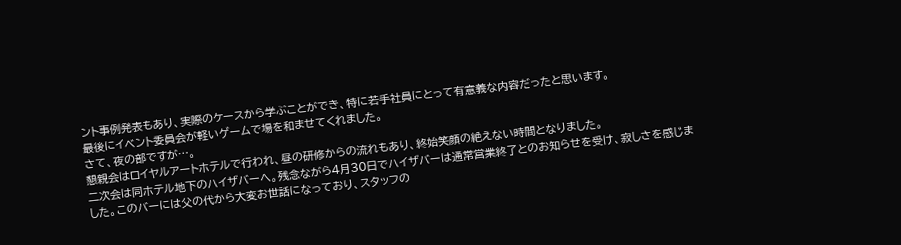ント事例発表もあり、実際のケースから学ぶことができ、特に若手社員にとって有意義な内容だったと思います。
最後にイベント委員会が軽いゲームで場を和ませてくれました。
さて、夜の部ですが…。
懇親会はロイヤルアートホテルで行われ、昼の研修からの流れもあり、終始笑顔の絶えない時間となりました。
二次会は同ホテル地下のハイザバーへ。残念ながら4月30日でハイザバーは通常営業終了とのお知らせを受け、寂しさを感じました。このバーには父の代から大変お世話になっており、スタッフの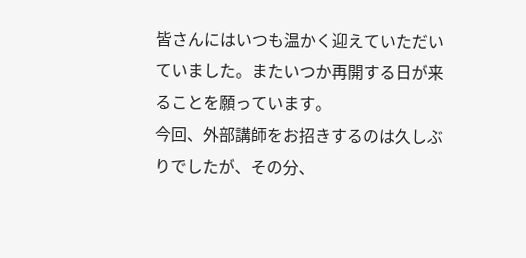皆さんにはいつも温かく迎えていただいていました。またいつか再開する日が来ることを願っています。
今回、外部講師をお招きするのは久しぶりでしたが、その分、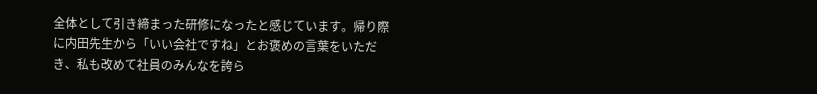全体として引き締まった研修になったと感じています。帰り際に内田先生から「いい会社ですね」とお褒めの言葉をいただき、私も改めて社員のみんなを誇ら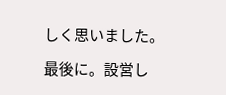しく思いました。

最後に。設営し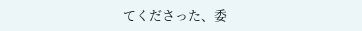てくださった、委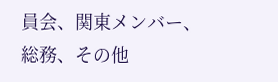員会、関東メンバー、総務、その他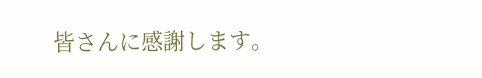皆さんに感謝します。